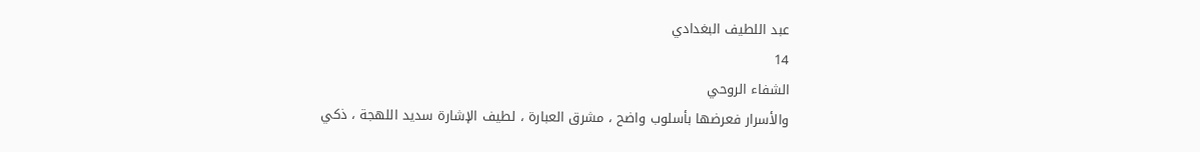عبد اللطيف البغدادي
14
الشفاء الروحي
والأسرار فعرضها بأسلوب واضح ، مشرق العبارة ، لطيف الإشارة سديد اللهجة ، ذكي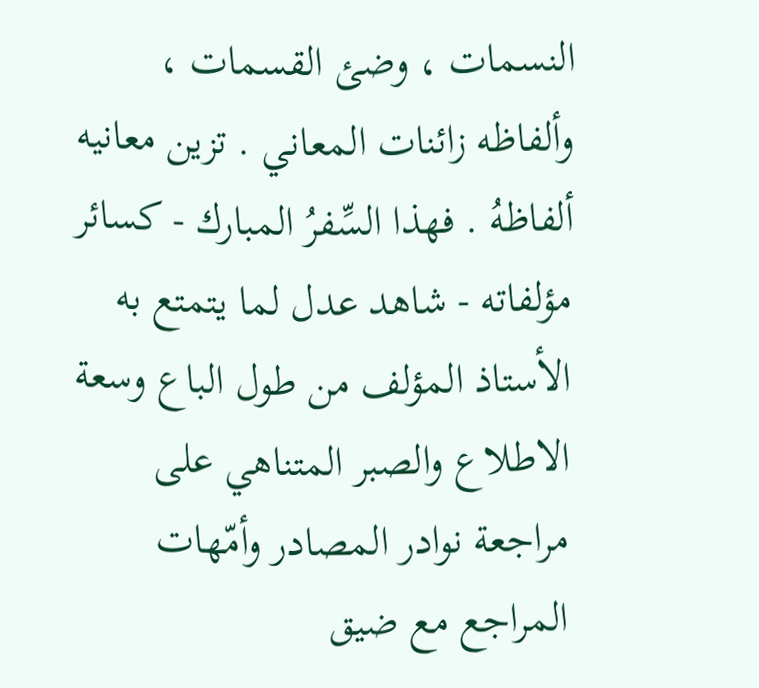النسمات ، وضئ القسمات ، وألفاظه زائنات المعاني . تزين معانيه ألفاظهُ . فهذا السِّفرُ المبارك - كسائر مؤلفاته - شاهد عدل لما يتمتع به الأستاذ المؤلف من طول الباع وسعة الاطلاع والصبر المتناهي على مراجعة نوادر المصادر وأمّهات المراجع مع ضيق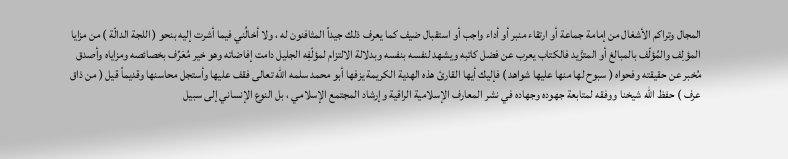المجال وتراكم الأشغال من إمامة جماعة أو ارتقاء منبر أو أداء واجب أو استقبال ضيف كما يعرف ذلك جيداً المثافنون له ، ولا أخالُني فيما أشرت إليه بنحو ( اللجة الدالّة ) من مزايا المؤلِف والمُؤلّف بالمبالغ أو المتزَّيد فالكتاب يعرب عن فضل كاتبه ويشهد لنفسه بنفسه وبدلالة الالتزام لمؤلّفِه الجليل دامت إفاضاته وهو خير مُعَرِّف بخصائصه ومزاياه وأصدق مُخبر عن حقيقته وفحواه ( سبوح لها منها عليها شواهد ) فإليك أيها القارئ هذه الهدية الكريمة يزفها أبو محمد سلمه الله تعالى فقف عليها وأستجل محاسنها وقديماً قيل ( من ذاق عرف ) حفظ الله شيخنا ووفقه لمتابعة جهوده وجهاده في نشر المعارف الإسلامية الراقية وإرشاد المجتمع الإسلامي ، بل النوع الإنساني إلى سبيل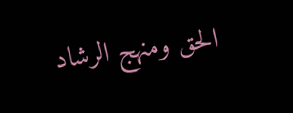الحق ومنهج الرشاد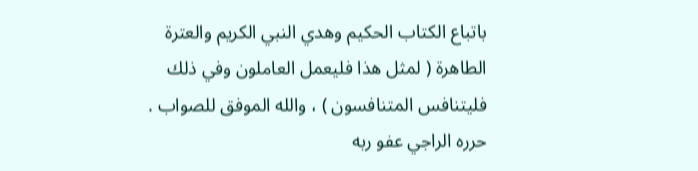باتباع الكتاب الحكيم وهدي النبي الكريم والعترة الطاهرة ( لمثل هذا فليعمل العاملون وفي ذلك فليتنافس المتنافسون ) ، والله الموفق للصواب . حرره الراجي عفو ربه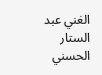الغني عبد الستار الحسني